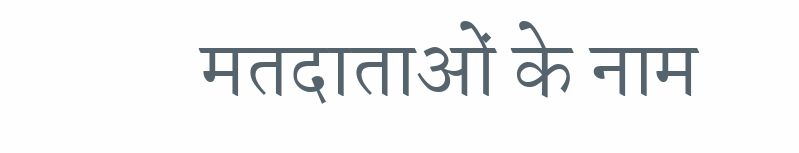मतदाताओं के नाम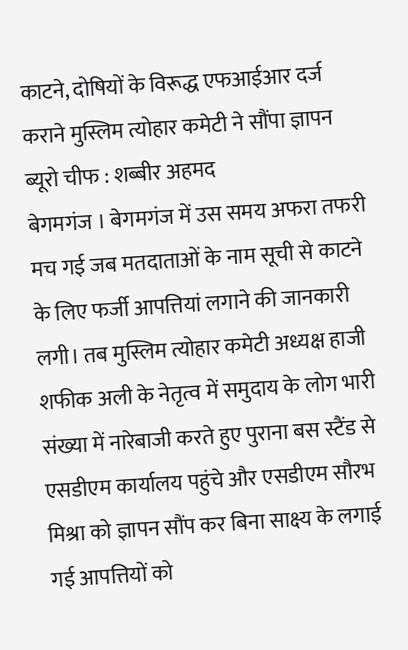काटने, दोषियों के विरूद्ध एफआईआर दर्ज कराने मुस्लिम त्योहार कमेटी ने सौंपा ज्ञापन
ब्यूरो चीफ : शब्बीर अहमद
बेगमगंज । बेगमगंज में उस समय अफरा तफरी मच गई जब मतदाताओं के नाम सूची से काटने के लिए फर्जी आपत्तियां लगाने की जानकारी लगी। तब मुस्लिम त्योहार कमेटी अध्यक्ष हाजी शफीक अली के नेतृत्व में समुदाय के लोग भारी संख्या में नारेबाजी करते हुए पुराना बस स्टैंड से एसडीएम कार्यालय पहुंचे और एसडीएम सौरभ मिश्रा को ज्ञापन सौंप कर बिना साक्ष्य के लगाई गई आपत्तियों को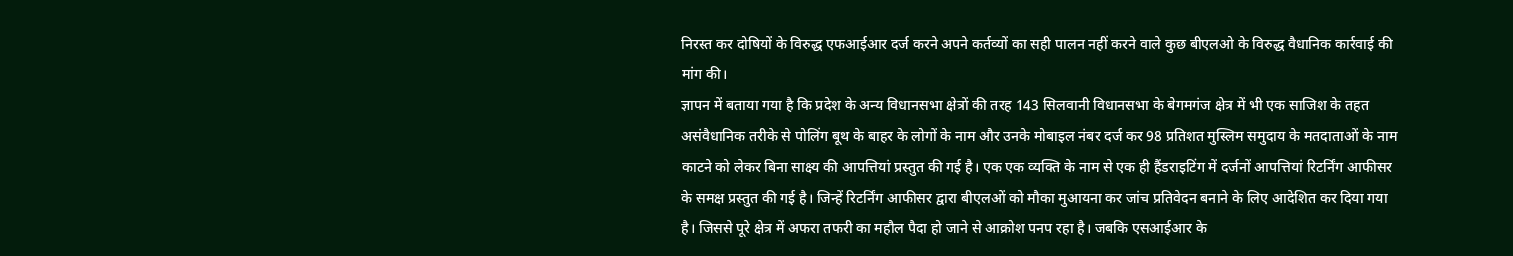निरस्त कर दोषियों के विरुद्ध एफआईआर दर्ज करने अपने कर्तव्यों का सही पालन नहीं करने वाले कुछ बीएलओ के विरुद्ध वैधानिक कार्रवाई की मांग की।
ज्ञापन में बताया गया है कि प्रदेश के अन्य विधानसभा क्षेत्रों की तरह 143 सिलवानी विधानसभा के बेगमगंज क्षेत्र में भी एक साजिश के तहत असंवैधानिक तरीके से पोलिंग बूथ के बाहर के लोगों के नाम और उनके मोबाइल नंबर दर्ज कर 98 प्रतिशत मुस्लिम समुदाय के मतदाताओं के नाम काटने को लेकर बिना साक्ष्य की आपत्तियां प्रस्तुत की गई है। एक एक व्यक्ति के नाम से एक ही हैंडराइटिंग में दर्जनों आपत्तियां रिटर्निंग आफीसर के समक्ष प्रस्तुत की गई है। जिन्हें रिटर्निंग आफीसर द्वारा बीएलओं को मौका मुआयना कर जांच प्रतिवेदन बनाने के लिए आदेशित कर दिया गया है। जिससे पूरे क्षेत्र में अफरा तफरी का महौल पैदा हो जाने से आक्रोश पनप रहा है। जबकि एसआईआर के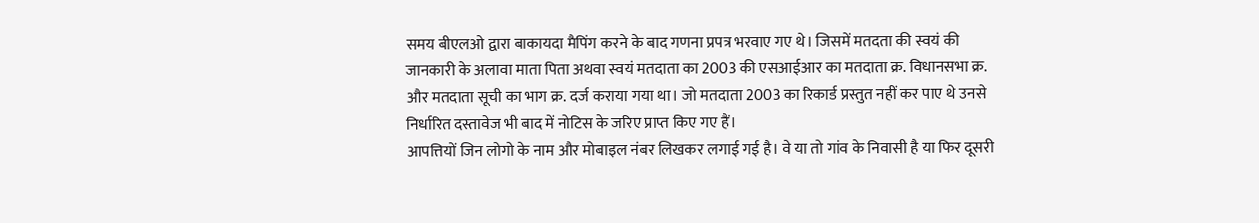समय बीएलओ द्वारा बाकायदा मैपिंग करने के बाद गणना प्रपत्र भरवाए गए थे। जिसमें मतदता की स्वयं की जानकारी के अलावा माता पिता अथवा स्वयं मतदाता का 2003 की एसआईआर का मतदाता क्र. विधानसभा क्र. और मतदाता सूची का भाग क्र. दर्ज कराया गया था। जो मतदाता 2003 का रिकार्ड प्रस्तुत नहीं कर पाए थे उनसे निर्धारित दस्तावेज भी बाद में नोटिस के जरिए प्राप्त किए गए हैं।
आपत्तियों जिन लोगो के नाम और मोबाइल नंबर लिखकर लगाई गई है। वे या तो गांव के निवासी है या फिर दूसरी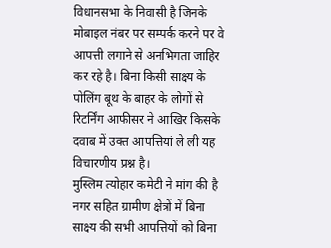विधानसभा के निवासी है जिनके मोबाइल नंबर पर सम्पर्क करने पर वे आपत्ती लगाने से अनभिगता जाहिर कर रहे है। बिना किसी साक्ष्य के पोलिंग बूथ के बाहर के लोगों से रिटर्निंग आफीसर ने आखिर किसके दवाब में उक्त आपत्तियां ले ली यह विचारणीय प्रश्न है।
मुस्लिम त्योहार कमेटी ने मांग की है नगर सहित ग्रामीण क्षेत्रों में बिना साक्ष्य की सभी आपत्तियों को बिना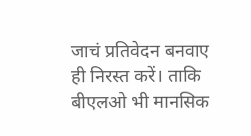जाचं प्रतिवेदन बनवाए ही निरस्त करें। ताकि बीएलओ भी मानसिक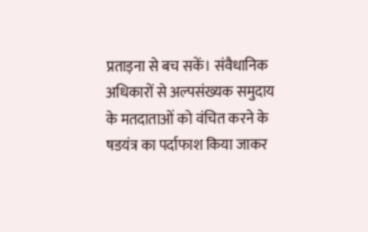प्रताड़ना से बच सकें। संवैधानिक अधिकारों से अल्पसंख्यक समुदाय के मतदाताओं को वंचित करने के षडयंत्र का पर्दाफाश किया जाकर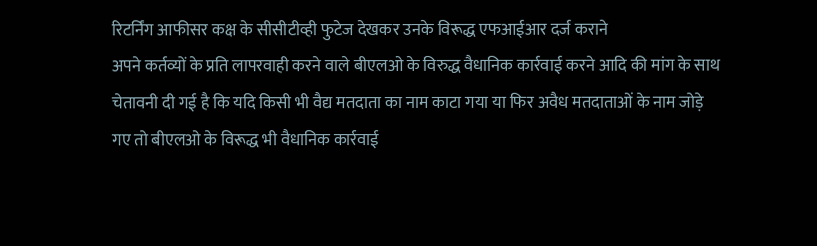रिटर्निंग आफीसर कक्ष के सीसीटीव्ही फुटेज देखकर उनके विरूद्ध एफआईआर दर्ज कराने
अपने कर्तव्यों के प्रति लापरवाही करने वाले बीएलओ के विरुद्ध वैधानिक कार्रवाई करने आदि की मांग के साथ चेतावनी दी गई है कि यदि किसी भी वैद्य मतदाता का नाम काटा गया या फिर अवैध मतदाताओं के नाम जोड़े गए तो बीएलओ के विरूद्ध भी वैधानिक कार्रवाई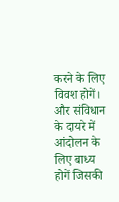करने के लिए विवश होगें। और संविधान के दायरे में आंदोलन के लिए बाध्य होगें जिसकी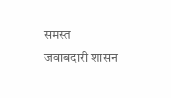समस्त जवाबदारी शासन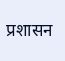प्रशासन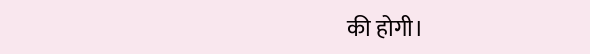की होगी।